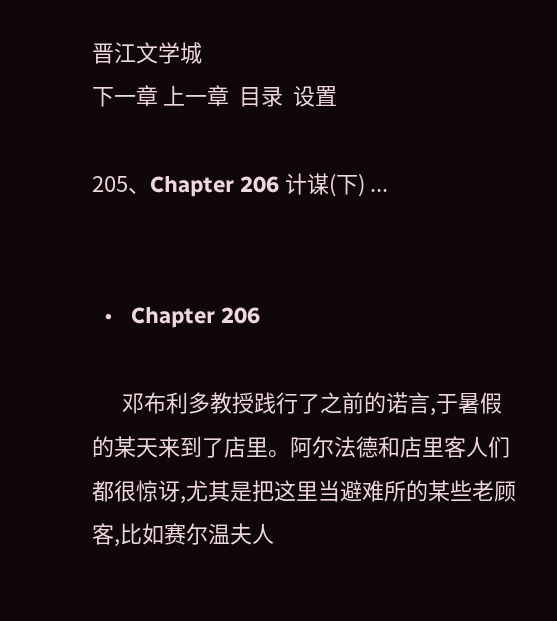晋江文学城
下一章 上一章  目录  设置

205、Chapter 206 计谋(下) ...


  •   Chapter 206

      邓布利多教授践行了之前的诺言,于暑假的某天来到了店里。阿尔法德和店里客人们都很惊讶,尤其是把这里当避难所的某些老顾客,比如赛尔温夫人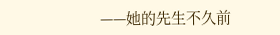——她的先生不久前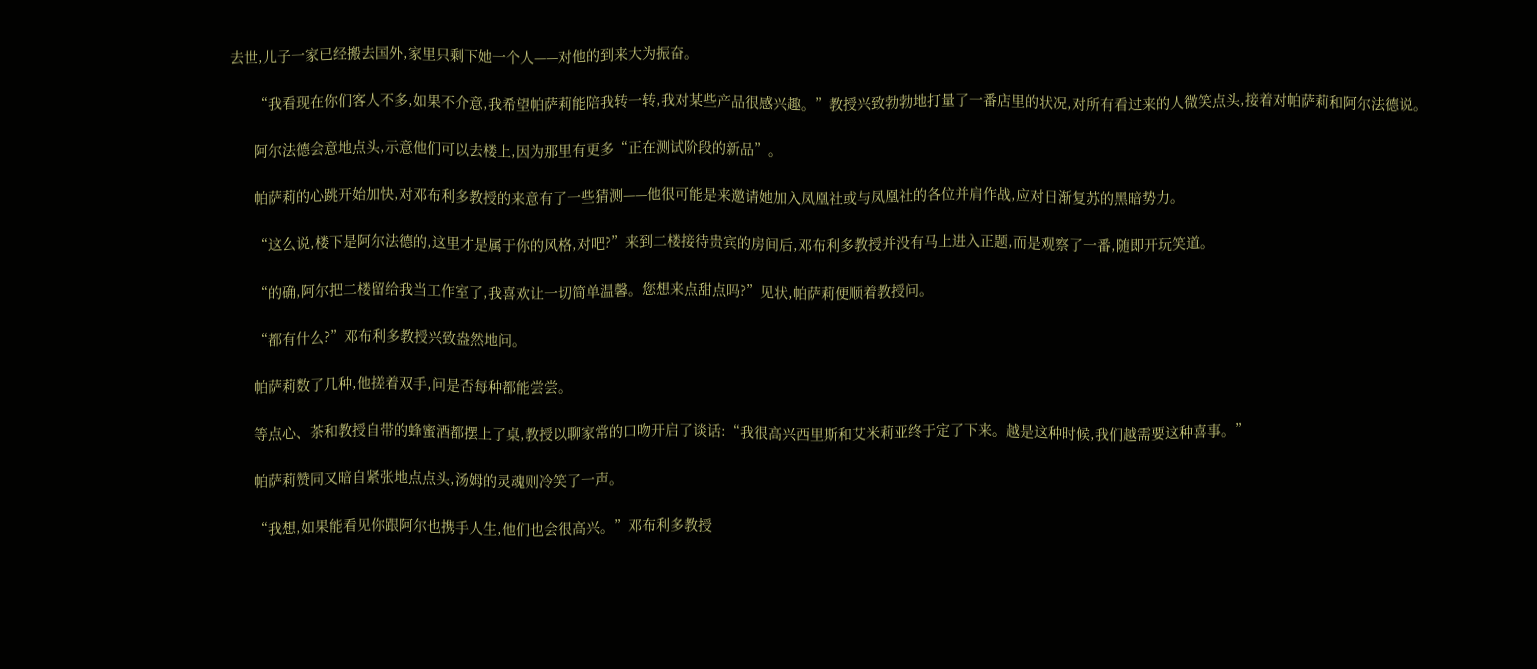去世,儿子一家已经搬去国外,家里只剩下她一个人——对他的到来大为振奋。

      “我看现在你们客人不多,如果不介意,我希望帕萨莉能陪我转一转,我对某些产品很感兴趣。”教授兴致勃勃地打量了一番店里的状况,对所有看过来的人微笑点头,接着对帕萨莉和阿尔法德说。

      阿尔法德会意地点头,示意他们可以去楼上,因为那里有更多“正在测试阶段的新品”。

      帕萨莉的心跳开始加快,对邓布利多教授的来意有了一些猜测——他很可能是来邀请她加入凤凰社或与凤凰社的各位并肩作战,应对日渐复苏的黑暗势力。

      “这么说,楼下是阿尔法德的,这里才是属于你的风格,对吧?”来到二楼接待贵宾的房间后,邓布利多教授并没有马上进入正题,而是观察了一番,随即开玩笑道。

      “的确,阿尔把二楼留给我当工作室了,我喜欢让一切简单温馨。您想来点甜点吗?”见状,帕萨莉便顺着教授问。

      “都有什么?”邓布利多教授兴致盎然地问。

      帕萨莉数了几种,他搓着双手,问是否每种都能尝尝。

      等点心、茶和教授自带的蜂蜜酒都摆上了桌,教授以聊家常的口吻开启了谈话:“我很高兴西里斯和艾米莉亚终于定了下来。越是这种时候,我们越需要这种喜事。”

      帕萨莉赞同又暗自紧张地点点头,汤姆的灵魂则冷笑了一声。

      “我想,如果能看见你跟阿尔也携手人生,他们也会很高兴。”邓布利多教授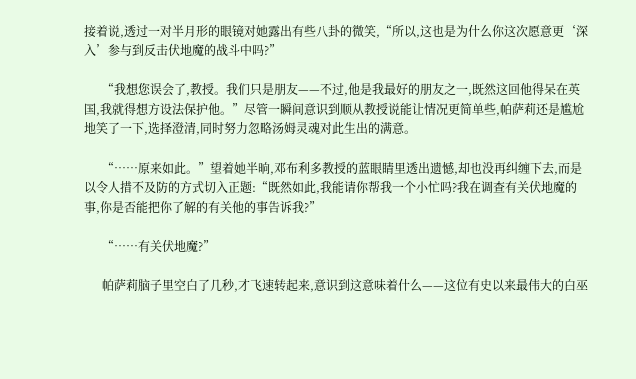接着说,透过一对半月形的眼镜对她露出有些八卦的微笑,“所以,这也是为什么你这次愿意更‘深入’参与到反击伏地魔的战斗中吗?”

      “我想您误会了,教授。我们只是朋友——不过,他是我最好的朋友之一,既然这回他得呆在英国,我就得想方设法保护他。”尽管一瞬间意识到顺从教授说能让情况更简单些,帕萨莉还是尴尬地笑了一下,选择澄清,同时努力忽略汤姆灵魂对此生出的满意。

      “……原来如此。”望着她半晌,邓布利多教授的蓝眼睛里透出遗憾,却也没再纠缠下去,而是以令人措不及防的方式切入正题:“既然如此,我能请你帮我一个小忙吗?我在调查有关伏地魔的事,你是否能把你了解的有关他的事告诉我?”

      “……有关伏地魔?”

      帕萨莉脑子里空白了几秒,才飞速转起来,意识到这意味着什么——这位有史以来最伟大的白巫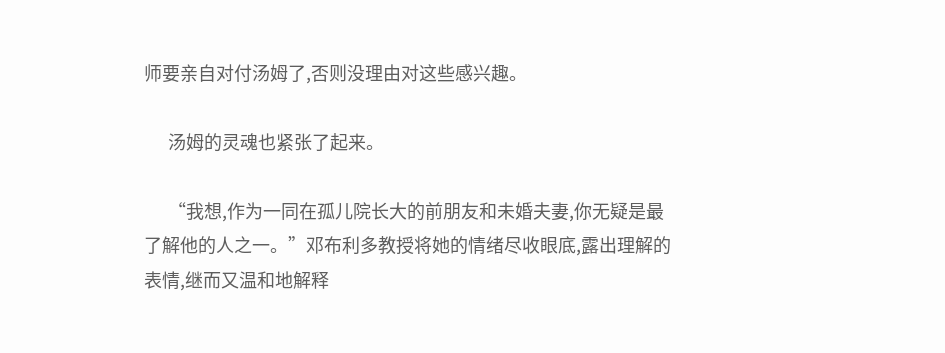师要亲自对付汤姆了,否则没理由对这些感兴趣。

      汤姆的灵魂也紧张了起来。

      “我想,作为一同在孤儿院长大的前朋友和未婚夫妻,你无疑是最了解他的人之一。”邓布利多教授将她的情绪尽收眼底,露出理解的表情,继而又温和地解释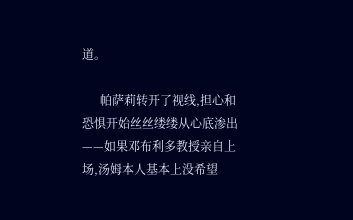道。

      帕萨莉转开了视线,担心和恐惧开始丝丝缕缕从心底渗出——如果邓布利多教授亲自上场,汤姆本人基本上没希望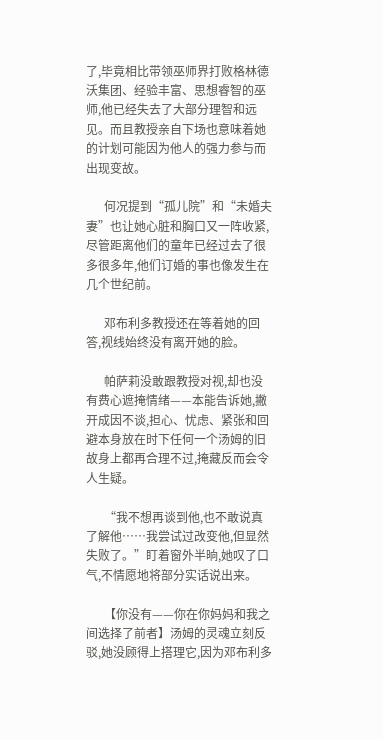了,毕竟相比带领巫师界打败格林德沃集团、经验丰富、思想睿智的巫师,他已经失去了大部分理智和远见。而且教授亲自下场也意味着她的计划可能因为他人的强力参与而出现变故。

      何况提到“孤儿院”和“未婚夫妻”也让她心脏和胸口又一阵收紧,尽管距离他们的童年已经过去了很多很多年,他们订婚的事也像发生在几个世纪前。

      邓布利多教授还在等着她的回答,视线始终没有离开她的脸。

      帕萨莉没敢跟教授对视,却也没有费心遮掩情绪——本能告诉她,撇开成因不谈,担心、忧虑、紧张和回避本身放在时下任何一个汤姆的旧故身上都再合理不过,掩藏反而会令人生疑。

      “我不想再谈到他,也不敢说真了解他……我尝试过改变他,但显然失败了。”盯着窗外半晌,她叹了口气,不情愿地将部分实话说出来。

      【你没有——你在你妈妈和我之间选择了前者】汤姆的灵魂立刻反驳,她没顾得上搭理它,因为邓布利多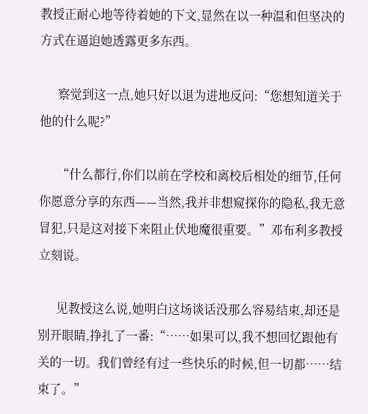教授正耐心地等待着她的下文,显然在以一种温和但坚决的方式在逼迫她透露更多东西。

      察觉到这一点,她只好以退为进地反问:“您想知道关于他的什么呢?”

      “什么都行,你们以前在学校和离校后相处的细节,任何你愿意分享的东西——当然,我并非想窥探你的隐私,我无意冒犯,只是这对接下来阻止伏地魔很重要。”邓布利多教授立刻说。

      见教授这么说,她明白这场谈话没那么容易结束,却还是别开眼睛,挣扎了一番:“……如果可以,我不想回忆跟他有关的一切。我们曾经有过一些快乐的时候,但一切都……结束了。”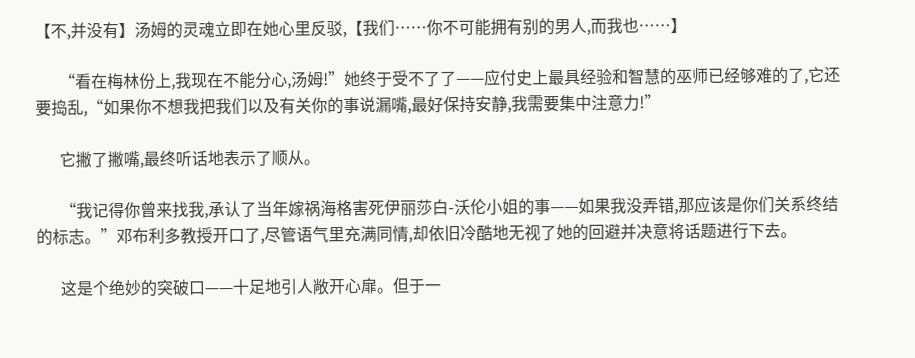【不,并没有】汤姆的灵魂立即在她心里反驳,【我们……你不可能拥有别的男人,而我也……】

      “看在梅林份上,我现在不能分心,汤姆!”她终于受不了了——应付史上最具经验和智慧的巫师已经够难的了,它还要捣乱,“如果你不想我把我们以及有关你的事说漏嘴,最好保持安静,我需要集中注意力!”

      它撇了撇嘴,最终听话地表示了顺从。

      “我记得你曾来找我,承认了当年嫁祸海格害死伊丽莎白-沃伦小姐的事——如果我没弄错,那应该是你们关系终结的标志。”邓布利多教授开口了,尽管语气里充满同情,却依旧冷酷地无视了她的回避并决意将话题进行下去。

      这是个绝妙的突破口——十足地引人敞开心扉。但于一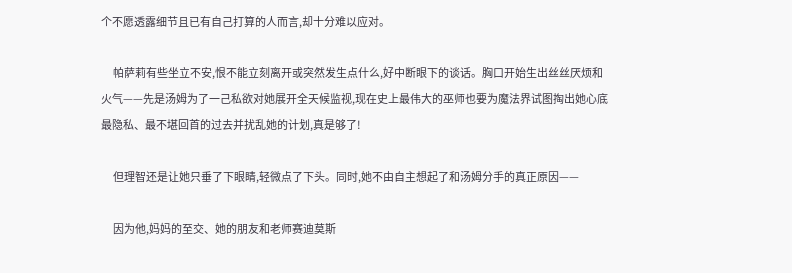个不愿透露细节且已有自己打算的人而言,却十分难以应对。

      帕萨莉有些坐立不安,恨不能立刻离开或突然发生点什么,好中断眼下的谈话。胸口开始生出丝丝厌烦和火气——先是汤姆为了一己私欲对她展开全天候监视,现在史上最伟大的巫师也要为魔法界试图掏出她心底最隐私、最不堪回首的过去并扰乱她的计划,真是够了!

      但理智还是让她只垂了下眼睛,轻微点了下头。同时,她不由自主想起了和汤姆分手的真正原因——

      因为他,妈妈的至交、她的朋友和老师赛迪莫斯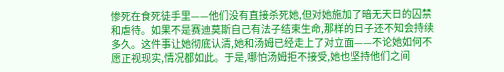惨死在食死徒手里——他们没有直接杀死她,但对她施加了暗无天日的囚禁和虐待。如果不是赛迪莫斯自己有法子结束生命,那样的日子还不知会持续多久。这件事让她彻底认清,她和汤姆已经走上了对立面——不论她如何不愿正视现实,情况都如此。于是,哪怕汤姆拒不接受,她也坚持他们之间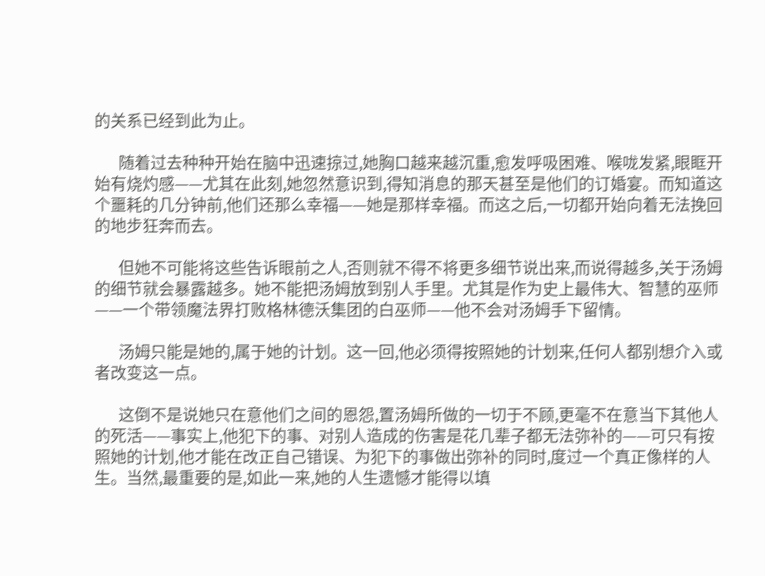的关系已经到此为止。

      随着过去种种开始在脑中迅速掠过,她胸口越来越沉重,愈发呼吸困难、喉咙发紧,眼眶开始有烧灼感——尤其在此刻,她忽然意识到,得知消息的那天甚至是他们的订婚宴。而知道这个噩耗的几分钟前,他们还那么幸福——她是那样幸福。而这之后,一切都开始向着无法挽回的地步狂奔而去。

      但她不可能将这些告诉眼前之人,否则就不得不将更多细节说出来,而说得越多,关于汤姆的细节就会暴露越多。她不能把汤姆放到别人手里。尤其是作为史上最伟大、智慧的巫师——一个带领魔法界打败格林德沃集团的白巫师——他不会对汤姆手下留情。

      汤姆只能是她的,属于她的计划。这一回,他必须得按照她的计划来,任何人都别想介入或者改变这一点。

      这倒不是说她只在意他们之间的恩怨,置汤姆所做的一切于不顾,更毫不在意当下其他人的死活——事实上,他犯下的事、对别人造成的伤害是花几辈子都无法弥补的——可只有按照她的计划,他才能在改正自己错误、为犯下的事做出弥补的同时,度过一个真正像样的人生。当然,最重要的是,如此一来,她的人生遗憾才能得以填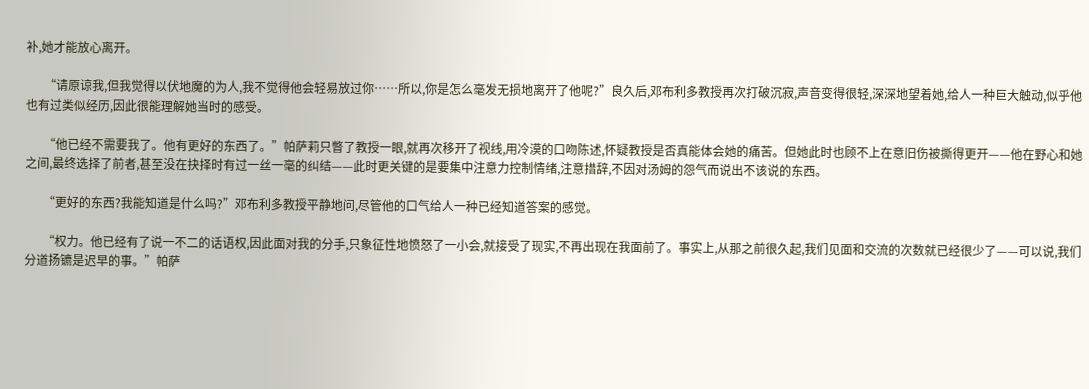补,她才能放心离开。

      “请原谅我,但我觉得以伏地魔的为人,我不觉得他会轻易放过你……所以,你是怎么毫发无损地离开了他呢?”良久后,邓布利多教授再次打破沉寂,声音变得很轻,深深地望着她,给人一种巨大触动,似乎他也有过类似经历,因此很能理解她当时的感受。

      “他已经不需要我了。他有更好的东西了。”帕萨莉只瞥了教授一眼,就再次移开了视线,用冷漠的口吻陈述,怀疑教授是否真能体会她的痛苦。但她此时也顾不上在意旧伤被撕得更开——他在野心和她之间,最终选择了前者,甚至没在抉择时有过一丝一毫的纠结——此时更关键的是要集中注意力控制情绪,注意措辞,不因对汤姆的怨气而说出不该说的东西。

      “更好的东西?我能知道是什么吗?”邓布利多教授平静地问,尽管他的口气给人一种已经知道答案的感觉。

      “权力。他已经有了说一不二的话语权,因此面对我的分手,只象征性地愤怒了一小会,就接受了现实,不再出现在我面前了。事实上,从那之前很久起,我们见面和交流的次数就已经很少了——可以说,我们分道扬镳是迟早的事。”帕萨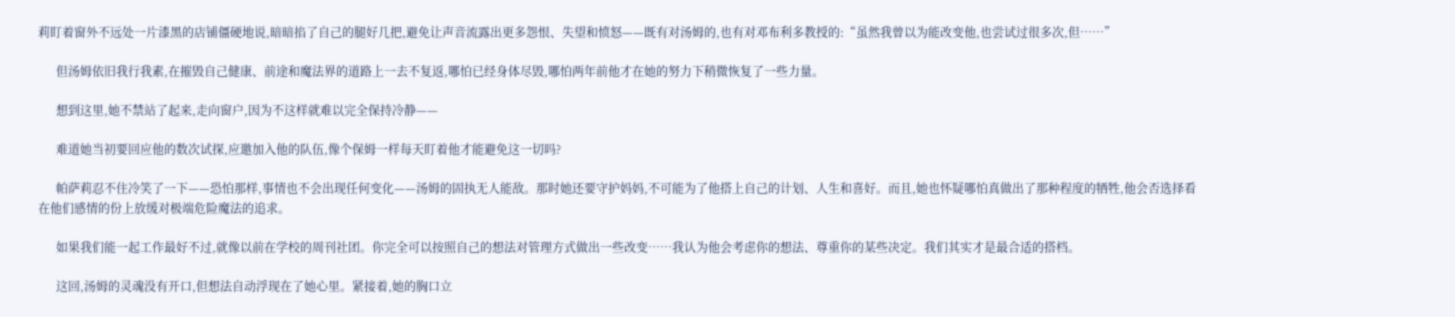莉盯着窗外不远处一片漆黑的店铺僵硬地说,暗暗掐了自己的腿好几把,避免让声音流露出更多怨恨、失望和愤怒——既有对汤姆的,也有对邓布利多教授的:“虽然我曾以为能改变他,也尝试过很多次,但……”

      但汤姆依旧我行我素,在摧毁自己健康、前途和魔法界的道路上一去不复返,哪怕已经身体尽毁,哪怕两年前他才在她的努力下稍微恢复了一些力量。

      想到这里,她不禁站了起来,走向窗户,因为不这样就难以完全保持冷静——

      难道她当初要回应他的数次试探,应邀加入他的队伍,像个保姆一样每天盯着他才能避免这一切吗?

      帕萨莉忍不住冷笑了一下——恐怕那样,事情也不会出现任何变化——汤姆的固执无人能敌。那时她还要守护妈妈,不可能为了他搭上自己的计划、人生和喜好。而且,她也怀疑哪怕真做出了那种程度的牺牲,他会否选择看在他们感情的份上放缓对极端危险魔法的追求。

      如果我们能一起工作最好不过,就像以前在学校的周刊社团。你完全可以按照自己的想法对管理方式做出一些改变……我认为他会考虑你的想法、尊重你的某些决定。我们其实才是最合适的搭档。

      这回,汤姆的灵魂没有开口,但想法自动浮现在了她心里。紧接着,她的胸口立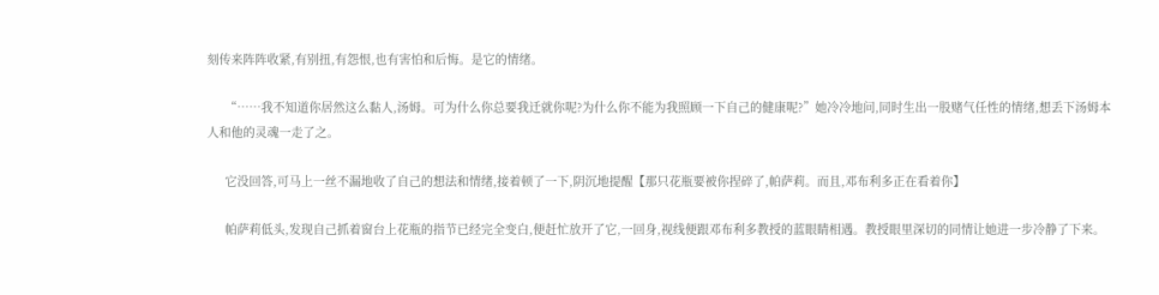刻传来阵阵收紧,有别扭,有怨恨,也有害怕和后悔。是它的情绪。

      “……我不知道你居然这么黏人,汤姆。可为什么你总要我迁就你呢?为什么你不能为我照顾一下自己的健康呢?”她冷冷地问,同时生出一股赌气任性的情绪,想丢下汤姆本人和他的灵魂一走了之。

      它没回答,可马上一丝不漏地收了自己的想法和情绪,接着顿了一下,阴沉地提醒【那只花瓶要被你捏碎了,帕萨莉。而且,邓布利多正在看着你】

      帕萨莉低头,发现自己抓着窗台上花瓶的指节已经完全变白,便赶忙放开了它,一回身,视线便跟邓布利多教授的蓝眼睛相遇。教授眼里深切的同情让她进一步冷静了下来。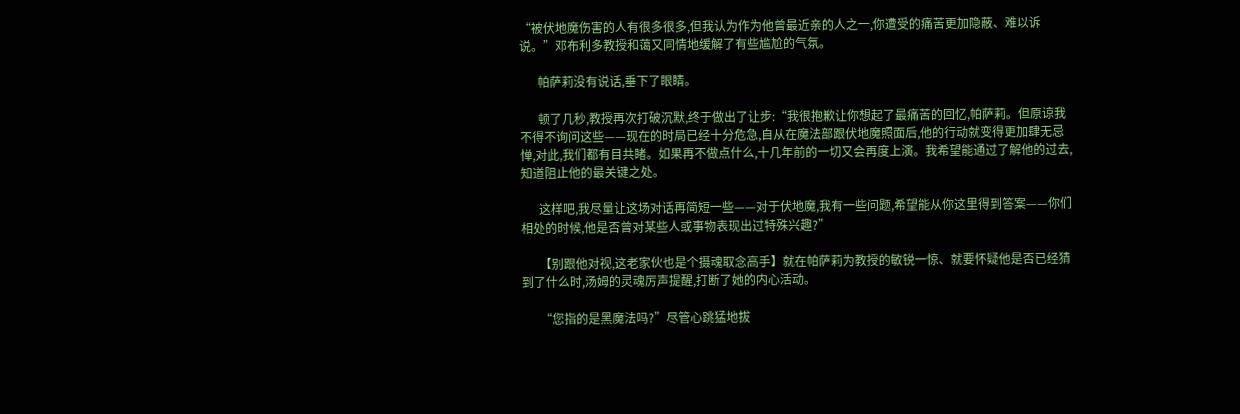“被伏地魔伤害的人有很多很多,但我认为作为他曾最近亲的人之一,你遭受的痛苦更加隐蔽、难以诉说。”邓布利多教授和蔼又同情地缓解了有些尴尬的气氛。

      帕萨莉没有说话,垂下了眼睛。

      顿了几秒,教授再次打破沉默,终于做出了让步:“我很抱歉让你想起了最痛苦的回忆,帕萨莉。但原谅我不得不询问这些——现在的时局已经十分危急,自从在魔法部跟伏地魔照面后,他的行动就变得更加肆无忌惮,对此,我们都有目共睹。如果再不做点什么,十几年前的一切又会再度上演。我希望能通过了解他的过去,知道阻止他的最关键之处。

      这样吧,我尽量让这场对话再简短一些——对于伏地魔,我有一些问题,希望能从你这里得到答案——你们相处的时候,他是否曾对某些人或事物表现出过特殊兴趣?”

      【别跟他对视,这老家伙也是个摄魂取念高手】就在帕萨莉为教授的敏锐一惊、就要怀疑他是否已经猜到了什么时,汤姆的灵魂厉声提醒,打断了她的内心活动。

      “您指的是黑魔法吗?”尽管心跳猛地拔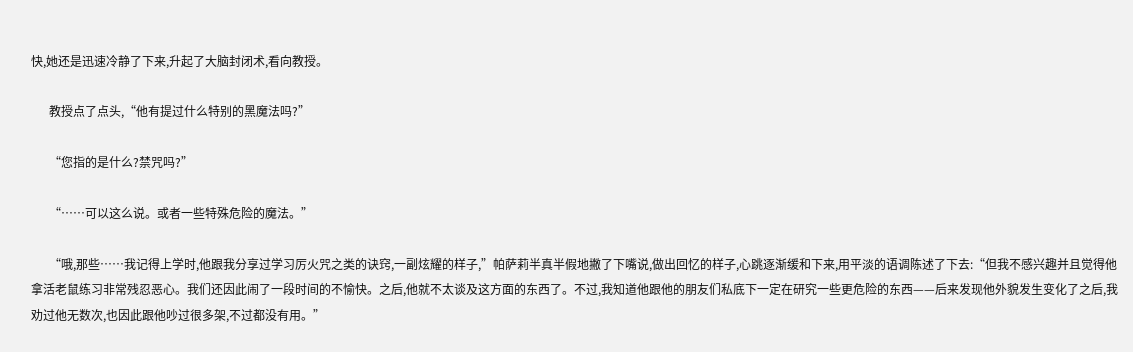快,她还是迅速冷静了下来,升起了大脑封闭术,看向教授。

      教授点了点头,“他有提过什么特别的黑魔法吗?”

      “您指的是什么?禁咒吗?”

      “……可以这么说。或者一些特殊危险的魔法。”

      “哦,那些……我记得上学时,他跟我分享过学习厉火咒之类的诀窍,一副炫耀的样子,”帕萨莉半真半假地撇了下嘴说,做出回忆的样子,心跳逐渐缓和下来,用平淡的语调陈述了下去:“但我不感兴趣并且觉得他拿活老鼠练习非常残忍恶心。我们还因此闹了一段时间的不愉快。之后,他就不太谈及这方面的东西了。不过,我知道他跟他的朋友们私底下一定在研究一些更危险的东西——后来发现他外貌发生变化了之后,我劝过他无数次,也因此跟他吵过很多架,不过都没有用。”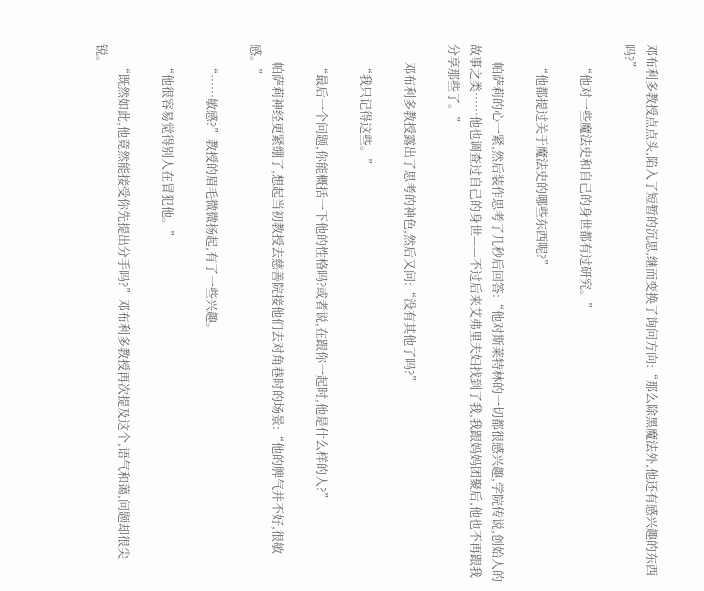邓布利多教授点点头,陷入了短暂的沉思,继而变换了询问方向:“那么除黑魔法外,他还有感兴趣的东西吗?”

      “他对一些魔法史和自己的身世都有过研究。”

      “他都提过关于魔法史的哪些东西呢?”

      帕萨莉的心一紧,然后装作思考了几秒后回答:“他对斯莱特林的一切都很感兴趣,学院传说,创始人的故事之类……他也调查过自己的身世——不过后来艾弗里夫妇找到了我,我跟妈妈团聚后,他也不再跟我分享那些了。”

      邓布利多教授露出了思考的神色,然后又问:“没有其他了吗?”

      “我只记得这些。”

      “最后一个问题,你能概括一下他的性格吗?或者说,在跟你一起时,他是什么样的人?”

      帕萨莉神经更紧绷了,想起当初教授去慈善院接他们去对角巷时的场景:“他的脾气并不好,很敏感。”

      “……敏感?”教授的眉毛微微扬起,有了一些兴趣。

      “他很容易觉得别人在冒犯他。”

      “既然如此,他竟然能接受你先提出分手吗?”邓布利多教授再次提及这个,语气和蔼,问题却很尖锐。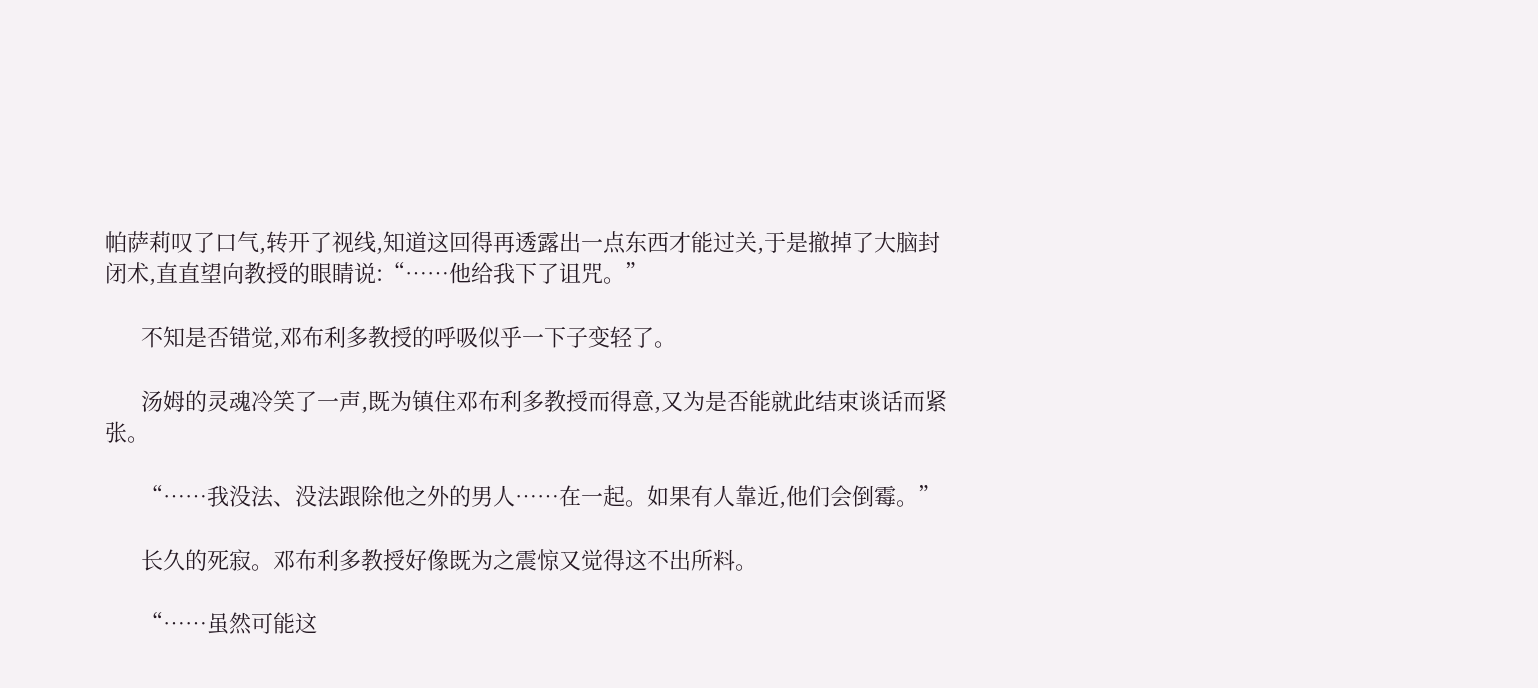帕萨莉叹了口气,转开了视线,知道这回得再透露出一点东西才能过关,于是撤掉了大脑封闭术,直直望向教授的眼睛说:“……他给我下了诅咒。”

      不知是否错觉,邓布利多教授的呼吸似乎一下子变轻了。

      汤姆的灵魂冷笑了一声,既为镇住邓布利多教授而得意,又为是否能就此结束谈话而紧张。

      “……我没法、没法跟除他之外的男人……在一起。如果有人靠近,他们会倒霉。”

      长久的死寂。邓布利多教授好像既为之震惊又觉得这不出所料。

      “……虽然可能这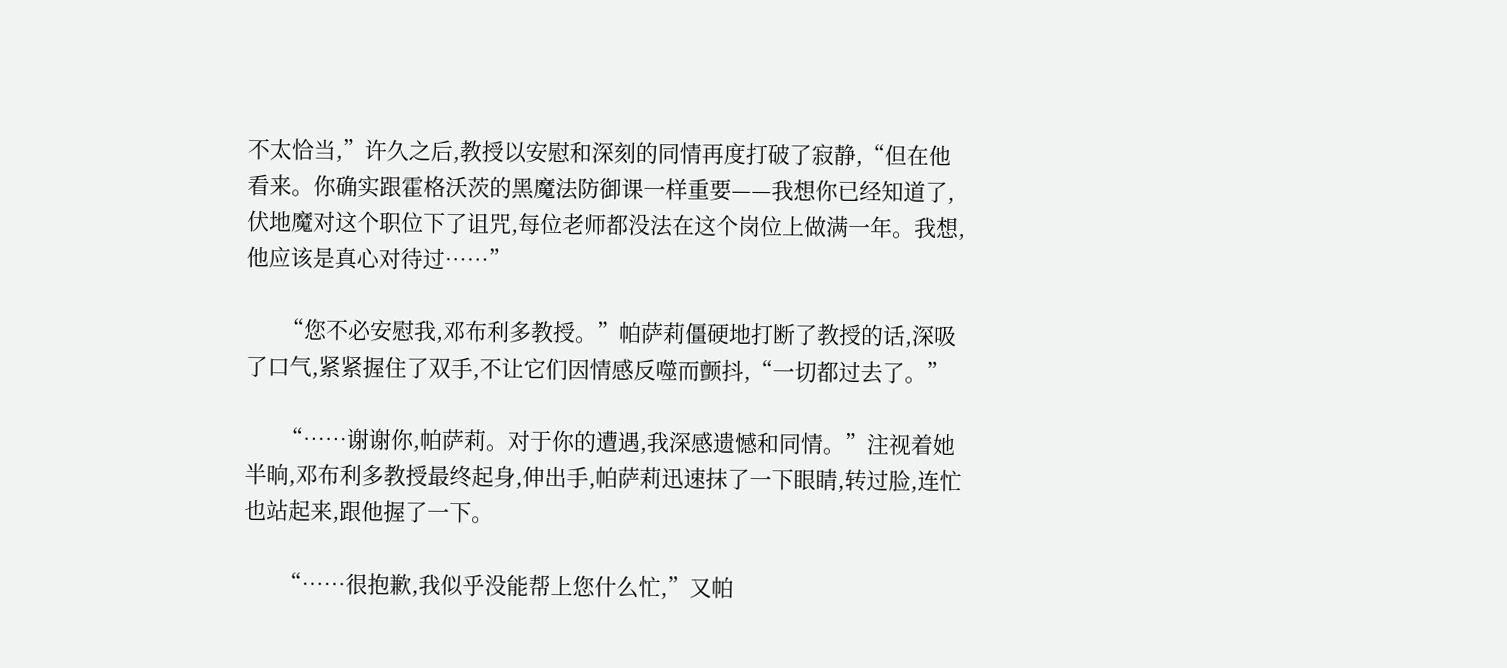不太恰当,”许久之后,教授以安慰和深刻的同情再度打破了寂静,“但在他看来。你确实跟霍格沃茨的黑魔法防御课一样重要——我想你已经知道了,伏地魔对这个职位下了诅咒,每位老师都没法在这个岗位上做满一年。我想,他应该是真心对待过……”

      “您不必安慰我,邓布利多教授。”帕萨莉僵硬地打断了教授的话,深吸了口气,紧紧握住了双手,不让它们因情感反噬而颤抖,“一切都过去了。”

      “……谢谢你,帕萨莉。对于你的遭遇,我深感遗憾和同情。”注视着她半晌,邓布利多教授最终起身,伸出手,帕萨莉迅速抹了一下眼睛,转过脸,连忙也站起来,跟他握了一下。

      “……很抱歉,我似乎没能帮上您什么忙,”又帕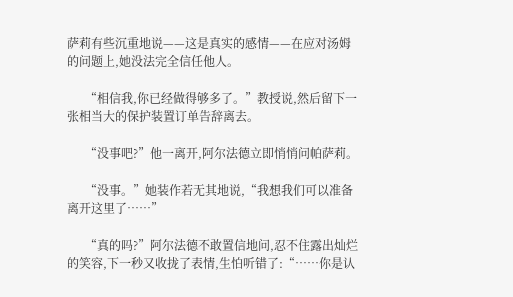萨莉有些沉重地说——这是真实的感情——在应对汤姆的问题上,她没法完全信任他人。

      “相信我,你已经做得够多了。”教授说,然后留下一张相当大的保护装置订单告辞离去。

      “没事吧?”他一离开,阿尔法德立即悄悄问帕萨莉。

      “没事。”她装作若无其地说,“我想我们可以准备离开这里了……”

      “真的吗?”阿尔法德不敢置信地问,忍不住露出灿烂的笑容,下一秒又收拢了表情,生怕听错了:“……你是认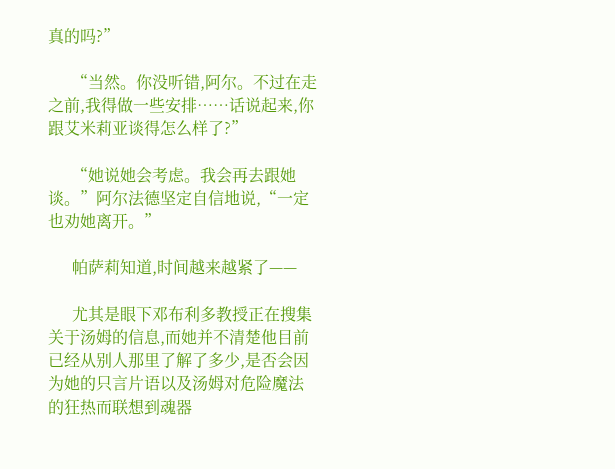真的吗?”

      “当然。你没听错,阿尔。不过在走之前,我得做一些安排……话说起来,你跟艾米莉亚谈得怎么样了?”

      “她说她会考虑。我会再去跟她谈。”阿尔法德坚定自信地说,“一定也劝她离开。”

      帕萨莉知道,时间越来越紧了——

      尤其是眼下邓布利多教授正在搜集关于汤姆的信息,而她并不清楚他目前已经从别人那里了解了多少,是否会因为她的只言片语以及汤姆对危险魔法的狂热而联想到魂器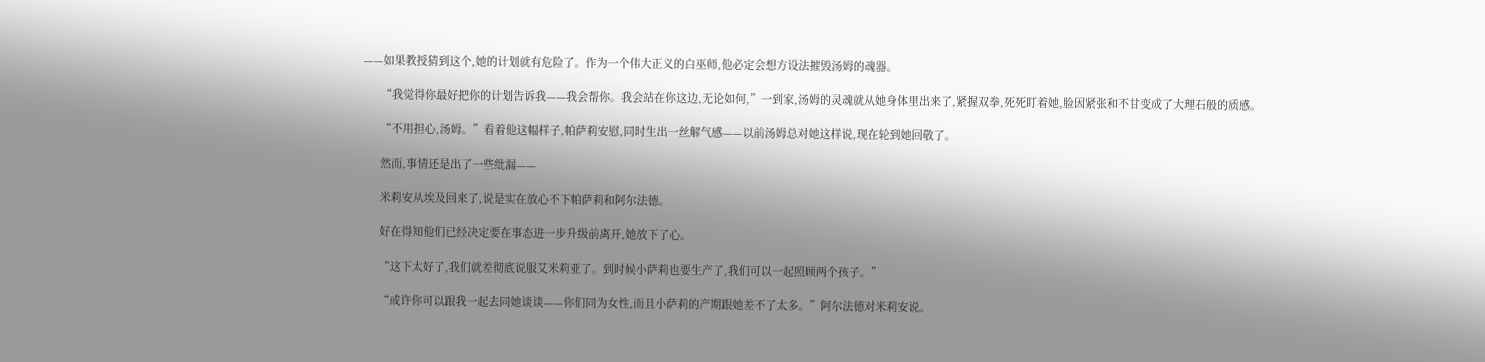——如果教授猜到这个,她的计划就有危险了。作为一个伟大正义的白巫师,他必定会想方设法摧毁汤姆的魂器。

      “我觉得你最好把你的计划告诉我——我会帮你。我会站在你这边,无论如何,”一到家,汤姆的灵魂就从她身体里出来了,紧握双拳,死死盯着她,脸因紧张和不甘变成了大理石般的质感。

      “不用担心,汤姆。”看着他这幅样子,帕萨莉安慰,同时生出一丝解气感——以前汤姆总对她这样说,现在轮到她回敬了。

      然而,事情还是出了一些纰漏——

      米莉安从埃及回来了,说是实在放心不下帕萨莉和阿尔法德。

      好在得知他们已经决定要在事态进一步升级前离开,她放下了心。

      “这下太好了,我们就差彻底说服艾米莉亚了。到时候小萨莉也要生产了,我们可以一起照顾两个孩子。”

      “或许你可以跟我一起去同她谈谈——你们同为女性,而且小萨莉的产期跟她差不了太多。”阿尔法德对米莉安说。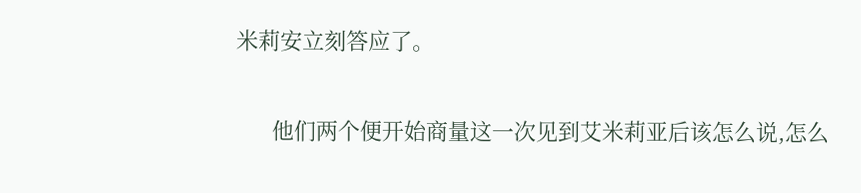米莉安立刻答应了。

      他们两个便开始商量这一次见到艾米莉亚后该怎么说,怎么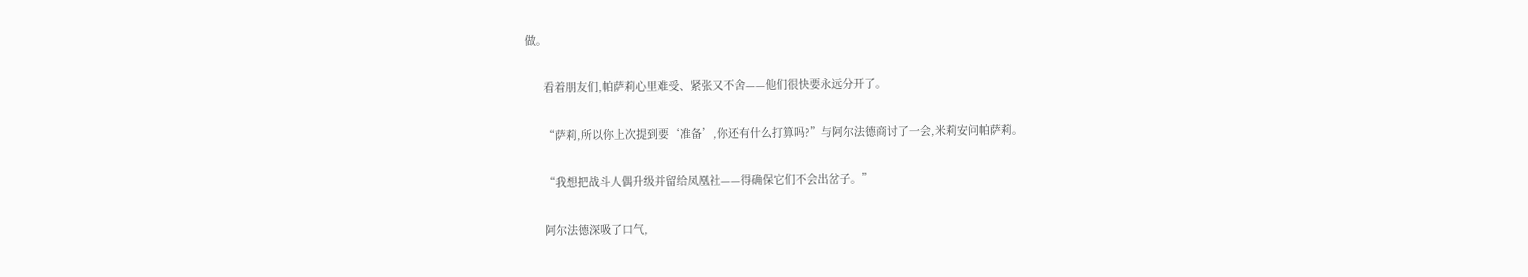做。

      看着朋友们,帕萨莉心里难受、紧张又不舍——他们很快要永远分开了。

      “萨莉,所以你上次提到要‘准备’,你还有什么打算吗?”与阿尔法德商讨了一会,米莉安问帕萨莉。

      “我想把战斗人偶升级并留给凤凰社——得确保它们不会出岔子。”

      阿尔法德深吸了口气,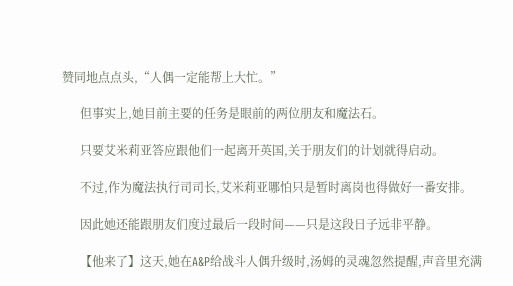赞同地点点头,“人偶一定能帮上大忙。”

      但事实上,她目前主要的任务是眼前的两位朋友和魔法石。

      只要艾米莉亚答应跟他们一起离开英国,关于朋友们的计划就得启动。

      不过,作为魔法执行司司长,艾米莉亚哪怕只是暂时离岗也得做好一番安排。

      因此她还能跟朋友们度过最后一段时间——只是这段日子远非平静。

      【他来了】这天,她在A&P给战斗人偶升级时,汤姆的灵魂忽然提醒,声音里充满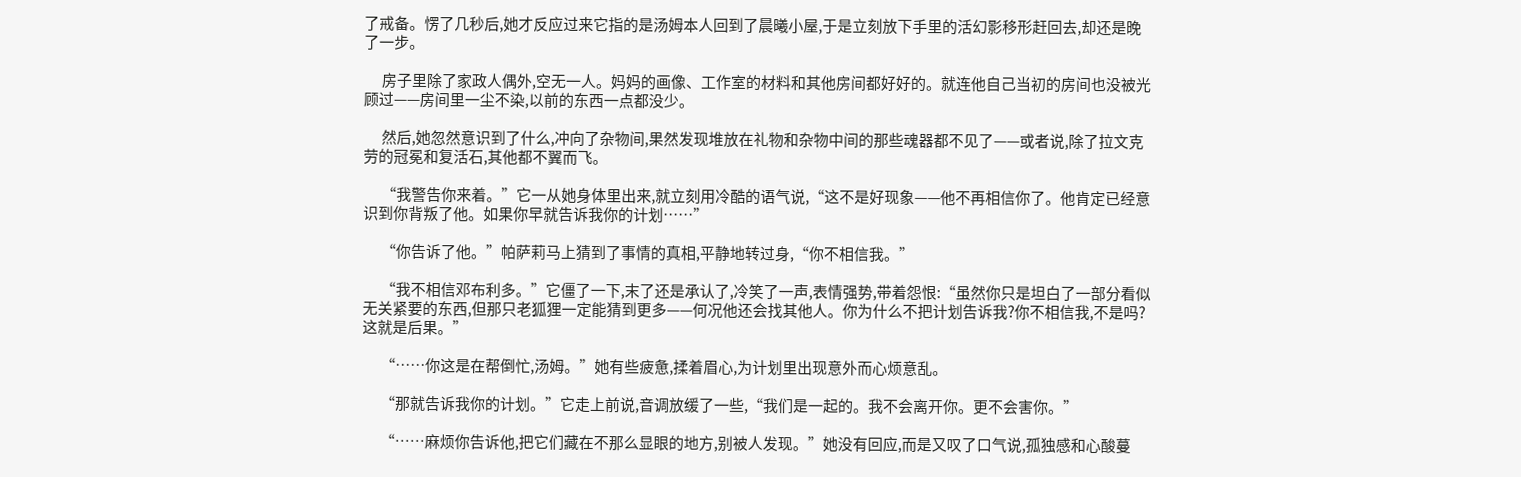了戒备。愣了几秒后,她才反应过来它指的是汤姆本人回到了晨曦小屋,于是立刻放下手里的活幻影移形赶回去,却还是晚了一步。

      房子里除了家政人偶外,空无一人。妈妈的画像、工作室的材料和其他房间都好好的。就连他自己当初的房间也没被光顾过——房间里一尘不染,以前的东西一点都没少。

      然后,她忽然意识到了什么,冲向了杂物间,果然发现堆放在礼物和杂物中间的那些魂器都不见了——或者说,除了拉文克劳的冠冕和复活石,其他都不翼而飞。

      “我警告你来着。”它一从她身体里出来,就立刻用冷酷的语气说,“这不是好现象——他不再相信你了。他肯定已经意识到你背叛了他。如果你早就告诉我你的计划……”

      “你告诉了他。”帕萨莉马上猜到了事情的真相,平静地转过身,“你不相信我。”

      “我不相信邓布利多。”它僵了一下,末了还是承认了,冷笑了一声,表情强势,带着怨恨:“虽然你只是坦白了一部分看似无关紧要的东西,但那只老狐狸一定能猜到更多——何况他还会找其他人。你为什么不把计划告诉我?你不相信我,不是吗?这就是后果。”

      “……你这是在帮倒忙,汤姆。”她有些疲惫,揉着眉心,为计划里出现意外而心烦意乱。

      “那就告诉我你的计划。”它走上前说,音调放缓了一些,“我们是一起的。我不会离开你。更不会害你。”

      “……麻烦你告诉他,把它们藏在不那么显眼的地方,别被人发现。”她没有回应,而是又叹了口气说,孤独感和心酸蔓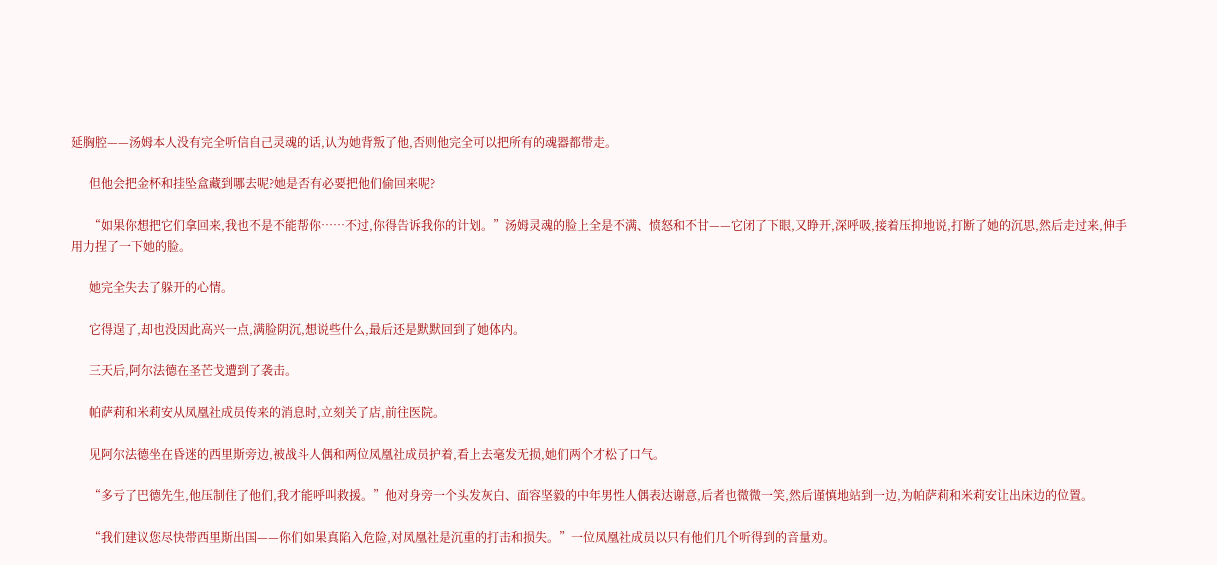延胸腔——汤姆本人没有完全听信自己灵魂的话,认为她背叛了他,否则他完全可以把所有的魂器都带走。

      但他会把金杯和挂坠盒藏到哪去呢?她是否有必要把他们偷回来呢?

      “如果你想把它们拿回来,我也不是不能帮你……不过,你得告诉我你的计划。”汤姆灵魂的脸上全是不满、愤怒和不甘——它闭了下眼,又睁开,深呼吸,接着压抑地说,打断了她的沉思,然后走过来,伸手用力捏了一下她的脸。

      她完全失去了躲开的心情。

      它得逞了,却也没因此高兴一点,满脸阴沉,想说些什么,最后还是默默回到了她体内。

      三天后,阿尔法德在圣芒戈遭到了袭击。

      帕萨莉和米莉安从凤凰社成员传来的消息时,立刻关了店,前往医院。

      见阿尔法德坐在昏迷的西里斯旁边,被战斗人偶和两位凤凰社成员护着,看上去毫发无损,她们两个才松了口气。

      “多亏了巴德先生,他压制住了他们,我才能呼叫救援。”他对身旁一个头发灰白、面容坚毅的中年男性人偶表达谢意,后者也微微一笑,然后谨慎地站到一边,为帕萨莉和米莉安让出床边的位置。

      “我们建议您尽快带西里斯出国——你们如果真陷入危险,对凤凰社是沉重的打击和损失。”一位凤凰社成员以只有他们几个听得到的音量劝。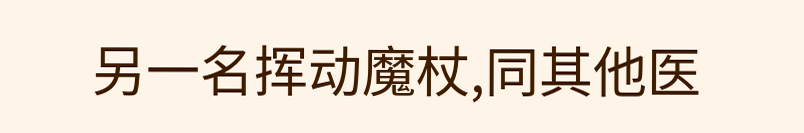另一名挥动魔杖,同其他医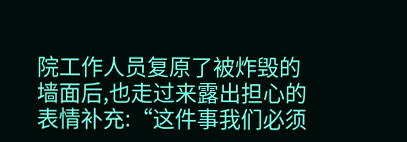院工作人员复原了被炸毁的墙面后,也走过来露出担心的表情补充:“这件事我们必须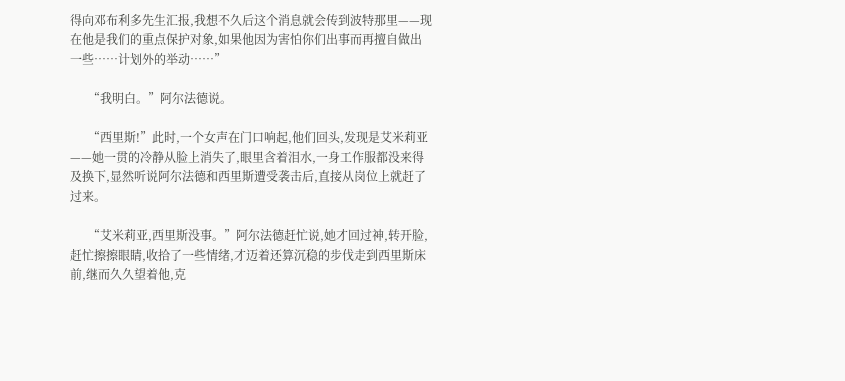得向邓布利多先生汇报,我想不久后这个消息就会传到波特那里——现在他是我们的重点保护对象,如果他因为害怕你们出事而再擅自做出一些……计划外的举动……”

      “我明白。”阿尔法德说。

      “西里斯!”此时,一个女声在门口响起,他们回头,发现是艾米莉亚——她一贯的冷静从脸上消失了,眼里含着泪水,一身工作服都没来得及换下,显然听说阿尔法德和西里斯遭受袭击后,直接从岗位上就赶了过来。

      “艾米莉亚,西里斯没事。”阿尔法德赶忙说,她才回过神,转开脸,赶忙擦擦眼睛,收拾了一些情绪,才迈着还算沉稳的步伐走到西里斯床前,继而久久望着他,克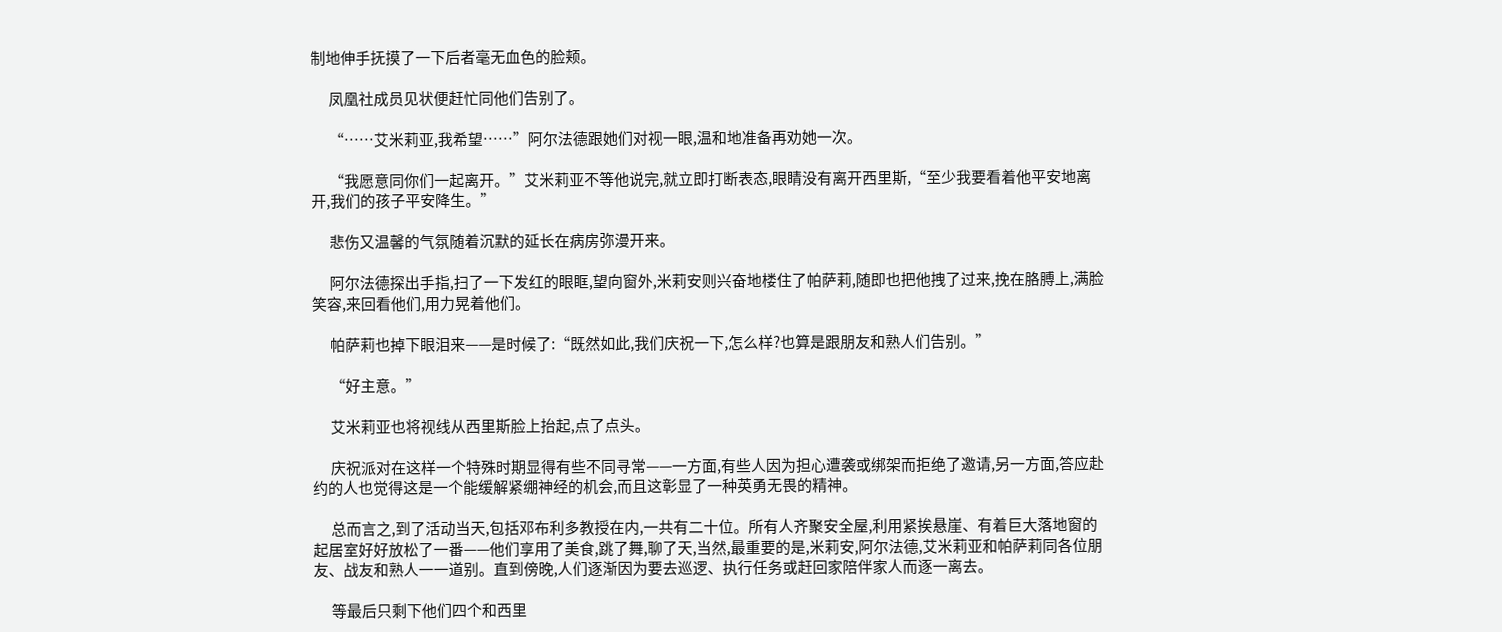制地伸手抚摸了一下后者毫无血色的脸颊。

      凤凰社成员见状便赶忙同他们告别了。

      “……艾米莉亚,我希望……”阿尔法德跟她们对视一眼,温和地准备再劝她一次。

      “我愿意同你们一起离开。”艾米莉亚不等他说完,就立即打断表态,眼睛没有离开西里斯,“至少我要看着他平安地离开,我们的孩子平安降生。”

      悲伤又温馨的气氛随着沉默的延长在病房弥漫开来。

      阿尔法德探出手指,扫了一下发红的眼眶,望向窗外,米莉安则兴奋地楼住了帕萨莉,随即也把他拽了过来,挽在胳膊上,满脸笑容,来回看他们,用力晃着他们。

      帕萨莉也掉下眼泪来——是时候了:“既然如此,我们庆祝一下,怎么样?也算是跟朋友和熟人们告别。”

      “好主意。”

      艾米莉亚也将视线从西里斯脸上抬起,点了点头。

      庆祝派对在这样一个特殊时期显得有些不同寻常——一方面,有些人因为担心遭袭或绑架而拒绝了邀请,另一方面,答应赴约的人也觉得这是一个能缓解紧绷神经的机会,而且这彰显了一种英勇无畏的精神。

      总而言之,到了活动当天,包括邓布利多教授在内,一共有二十位。所有人齐聚安全屋,利用紧挨悬崖、有着巨大落地窗的起居室好好放松了一番——他们享用了美食,跳了舞,聊了天,当然,最重要的是,米莉安,阿尔法德,艾米莉亚和帕萨莉同各位朋友、战友和熟人一一道别。直到傍晚,人们逐渐因为要去巡逻、执行任务或赶回家陪伴家人而逐一离去。

      等最后只剩下他们四个和西里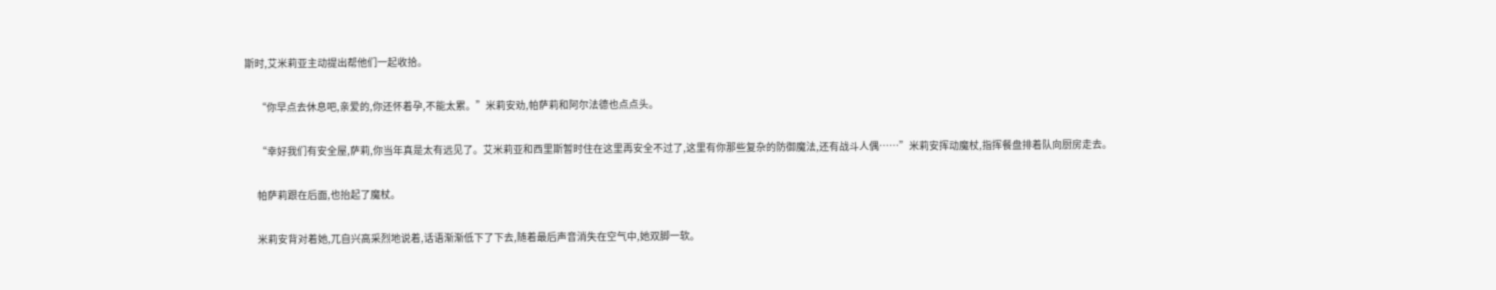斯时,艾米莉亚主动提出帮他们一起收拾。

      “你早点去休息吧,亲爱的,你还怀着孕,不能太累。”米莉安劝,帕萨莉和阿尔法德也点点头。

      “幸好我们有安全屋,萨莉,你当年真是太有远见了。艾米莉亚和西里斯暂时住在这里再安全不过了,这里有你那些复杂的防御魔法,还有战斗人偶……”米莉安挥动魔杖,指挥餐盘排着队向厨房走去。

      帕萨莉跟在后面,也抬起了魔杖。

      米莉安背对着她,兀自兴高采烈地说着,话语渐渐低下了下去,随着最后声音消失在空气中,她双脚一软。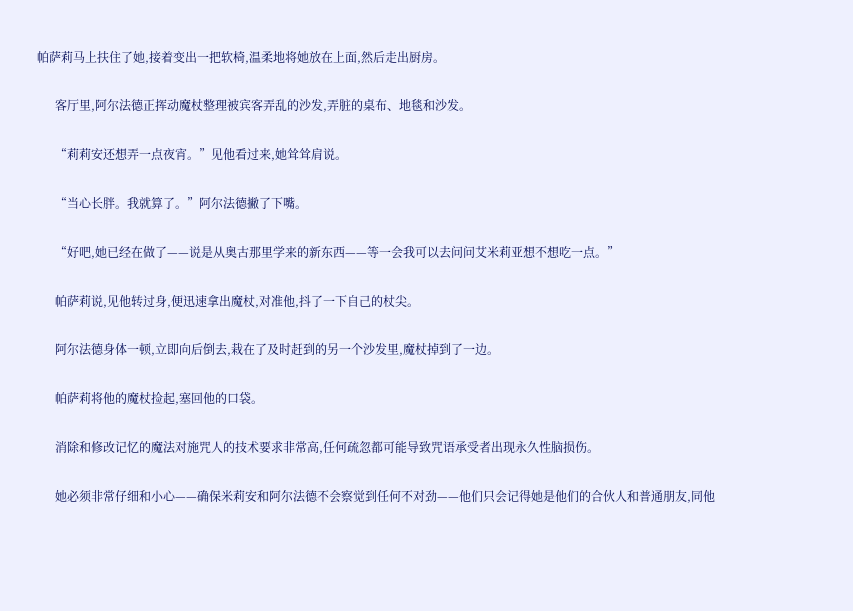帕萨莉马上扶住了她,接着变出一把软椅,温柔地将她放在上面,然后走出厨房。

      客厅里,阿尔法德正挥动魔杖整理被宾客弄乱的沙发,弄脏的桌布、地毯和沙发。

      “莉莉安还想弄一点夜宵。”见他看过来,她耸耸肩说。

      “当心长胖。我就算了。”阿尔法德撇了下嘴。

      “好吧,她已经在做了——说是从奥古那里学来的新东西——等一会我可以去问问艾米莉亚想不想吃一点。”

      帕萨莉说,见他转过身,便迅速拿出魔杖,对准他,抖了一下自己的杖尖。

      阿尔法德身体一顿,立即向后倒去,栽在了及时赶到的另一个沙发里,魔杖掉到了一边。

      帕萨莉将他的魔杖捡起,塞回他的口袋。

      消除和修改记忆的魔法对施咒人的技术要求非常高,任何疏忽都可能导致咒语承受者出现永久性脑损伤。

      她必须非常仔细和小心——确保米莉安和阿尔法德不会察觉到任何不对劲——他们只会记得她是他们的合伙人和普通朋友,同他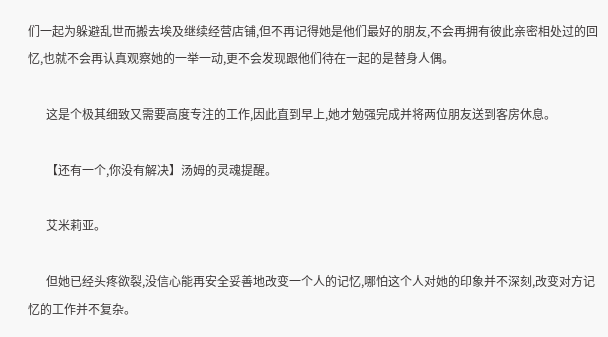们一起为躲避乱世而搬去埃及继续经营店铺,但不再记得她是他们最好的朋友,不会再拥有彼此亲密相处过的回忆,也就不会再认真观察她的一举一动,更不会发现跟他们待在一起的是替身人偶。

      这是个极其细致又需要高度专注的工作,因此直到早上,她才勉强完成并将两位朋友送到客房休息。

      【还有一个,你没有解决】汤姆的灵魂提醒。

      艾米莉亚。

      但她已经头疼欲裂,没信心能再安全妥善地改变一个人的记忆,哪怕这个人对她的印象并不深刻,改变对方记忆的工作并不复杂。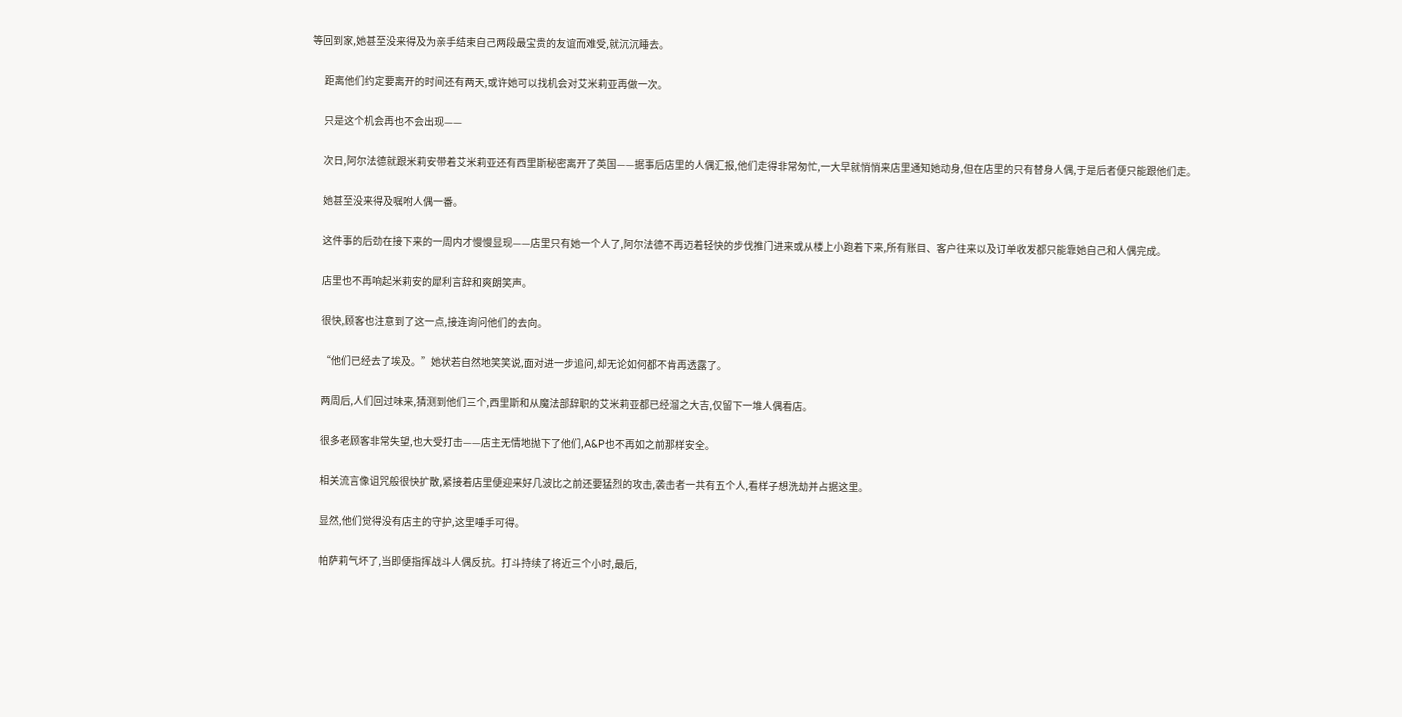等回到家,她甚至没来得及为亲手结束自己两段最宝贵的友谊而难受,就沉沉睡去。

      距离他们约定要离开的时间还有两天,或许她可以找机会对艾米莉亚再做一次。

      只是这个机会再也不会出现——

      次日,阿尔法德就跟米莉安带着艾米莉亚还有西里斯秘密离开了英国——据事后店里的人偶汇报,他们走得非常匆忙,一大早就悄悄来店里通知她动身,但在店里的只有替身人偶,于是后者便只能跟他们走。

      她甚至没来得及嘱咐人偶一番。

      这件事的后劲在接下来的一周内才慢慢显现——店里只有她一个人了,阿尔法德不再迈着轻快的步伐推门进来或从楼上小跑着下来,所有账目、客户往来以及订单收发都只能靠她自己和人偶完成。

      店里也不再响起米莉安的犀利言辞和爽朗笑声。

      很快,顾客也注意到了这一点,接连询问他们的去向。

      “他们已经去了埃及。”她状若自然地笑笑说,面对进一步追问,却无论如何都不肯再透露了。

      两周后,人们回过味来,猜测到他们三个,西里斯和从魔法部辞职的艾米莉亚都已经溜之大吉,仅留下一堆人偶看店。

      很多老顾客非常失望,也大受打击——店主无情地抛下了他们,A&P也不再如之前那样安全。

      相关流言像诅咒般很快扩散,紧接着店里便迎来好几波比之前还要猛烈的攻击,袭击者一共有五个人,看样子想洗劫并占据这里。

      显然,他们觉得没有店主的守护,这里唾手可得。

      帕萨莉气坏了,当即便指挥战斗人偶反抗。打斗持续了将近三个小时,最后,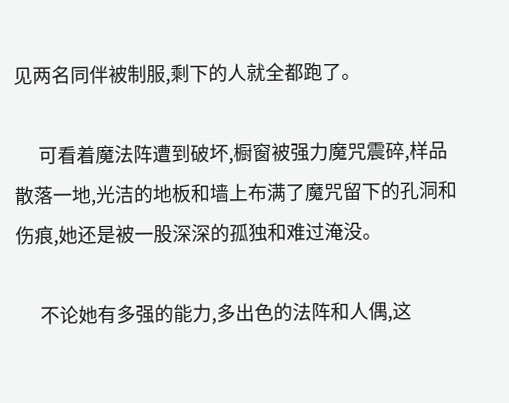见两名同伴被制服,剩下的人就全都跑了。

      可看着魔法阵遭到破坏,橱窗被强力魔咒震碎,样品散落一地,光洁的地板和墙上布满了魔咒留下的孔洞和伤痕,她还是被一股深深的孤独和难过淹没。

      不论她有多强的能力,多出色的法阵和人偶,这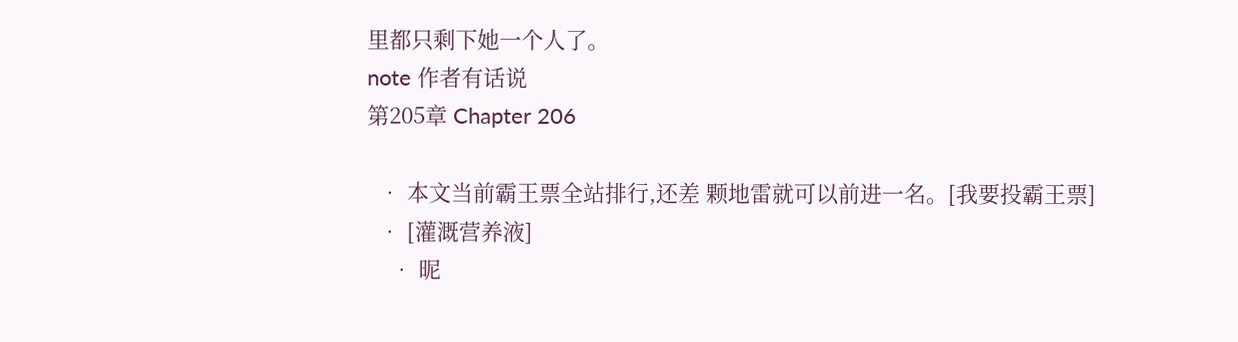里都只剩下她一个人了。
note 作者有话说
第205章 Chapter 206

  • 本文当前霸王票全站排行,还差 颗地雷就可以前进一名。[我要投霸王票]
  • [灌溉营养液]
    • 昵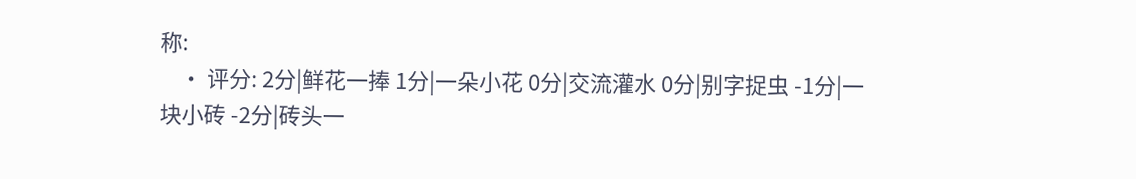称:
    • 评分: 2分|鲜花一捧 1分|一朵小花 0分|交流灌水 0分|别字捉虫 -1分|一块小砖 -2分|砖头一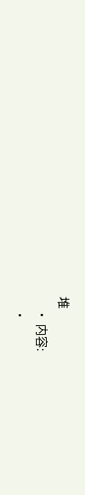堆
    • 内容:
    •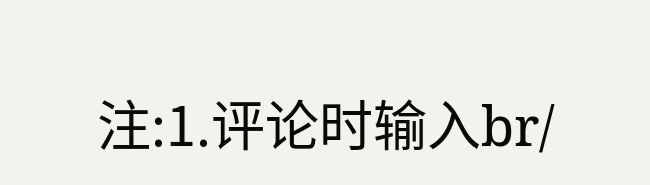注:1.评论时输入br/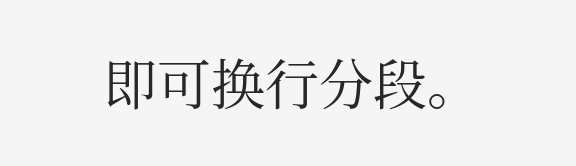即可换行分段。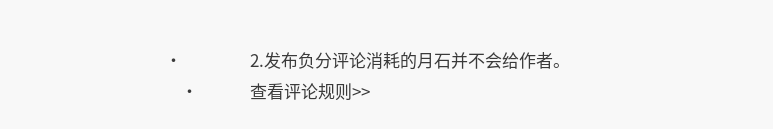•                 2.发布负分评论消耗的月石并不会给作者。
    •             查看评论规则>>